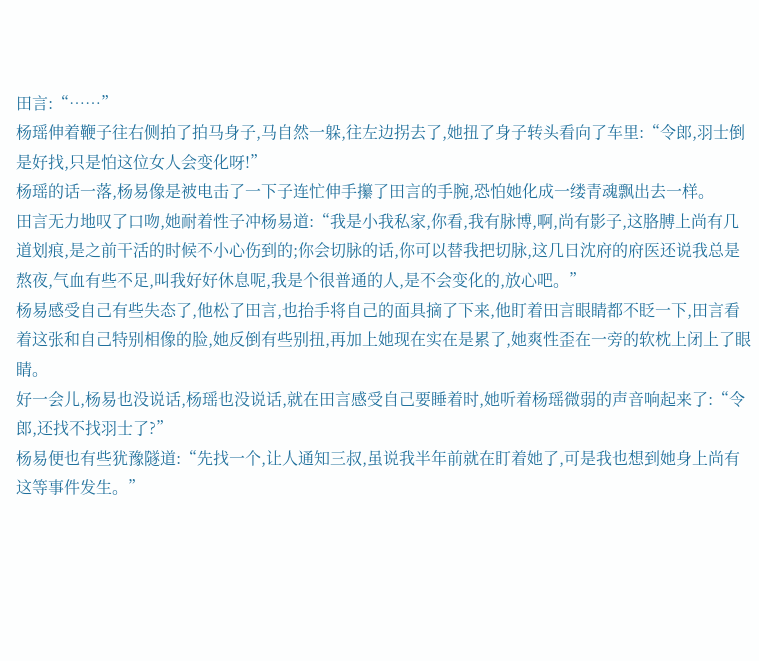田言:“……”
杨瑶伸着鞭子往右侧拍了拍马身子,马自然一躲,往左边拐去了,她扭了身子转头看向了车里:“令郎,羽士倒是好找,只是怕这位女人会变化呀!”
杨瑶的话一落,杨易像是被电击了一下子连忙伸手攥了田言的手腕,恐怕她化成一缕青魂飘出去一样。
田言无力地叹了口吻,她耐着性子冲杨易道:“我是小我私家,你看,我有脉博,啊,尚有影子,这胳膊上尚有几道划痕,是之前干活的时候不小心伤到的;你会切脉的话,你可以替我把切脉,这几日沈府的府医还说我总是熬夜,气血有些不足,叫我好好休息呢,我是个很普通的人,是不会变化的,放心吧。”
杨易感受自己有些失态了,他松了田言,也抬手将自己的面具摘了下来,他盯着田言眼睛都不眨一下,田言看着这张和自己特别相像的脸,她反倒有些别扭,再加上她现在实在是累了,她爽性歪在一旁的软枕上闭上了眼睛。
好一会儿,杨易也没说话,杨瑶也没说话,就在田言感受自己要睡着时,她听着杨瑶微弱的声音响起来了:“令郎,还找不找羽士了?”
杨易便也有些犹豫隧道:“先找一个,让人通知三叔,虽说我半年前就在盯着她了,可是我也想到她身上尚有这等事件发生。”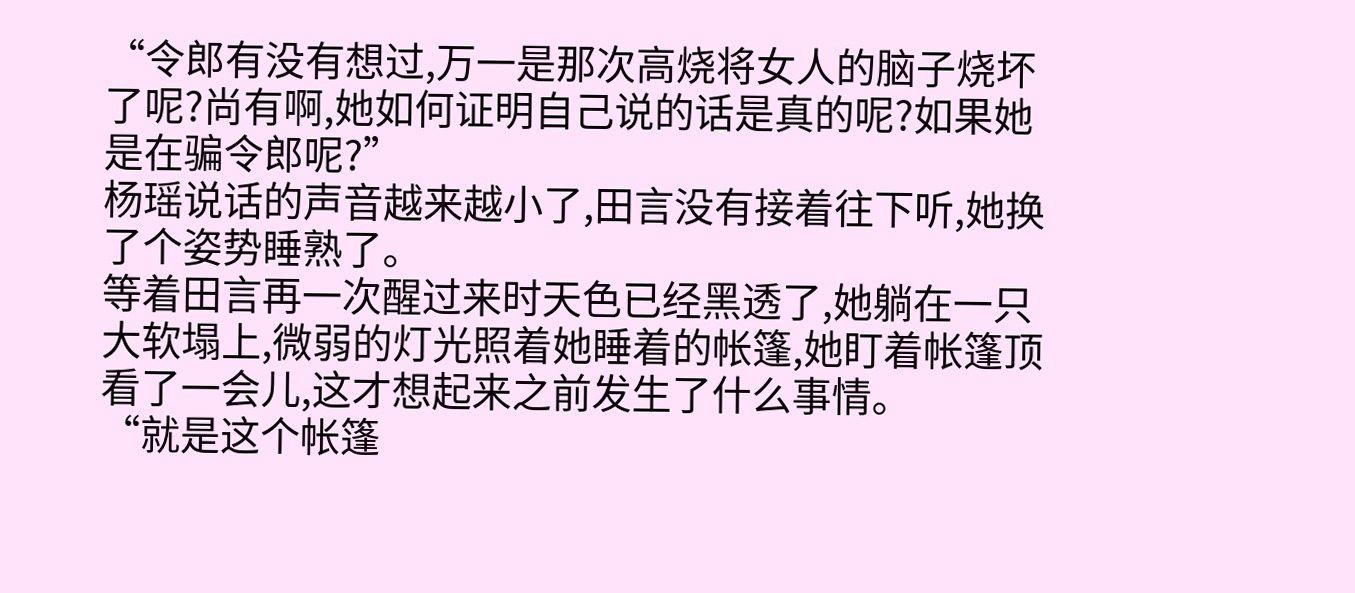“令郎有没有想过,万一是那次高烧将女人的脑子烧坏了呢?尚有啊,她如何证明自己说的话是真的呢?如果她是在骗令郎呢?”
杨瑶说话的声音越来越小了,田言没有接着往下听,她换了个姿势睡熟了。
等着田言再一次醒过来时天色已经黑透了,她躺在一只大软塌上,微弱的灯光照着她睡着的帐篷,她盯着帐篷顶看了一会儿,这才想起来之前发生了什么事情。
“就是这个帐篷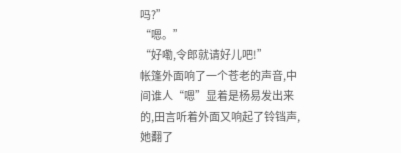吗?”
“嗯。”
“好嘞,令郎就请好儿吧!”
帐篷外面响了一个苍老的声音,中间谁人“嗯”显着是杨易发出来的,田言听着外面又响起了铃铛声,她翻了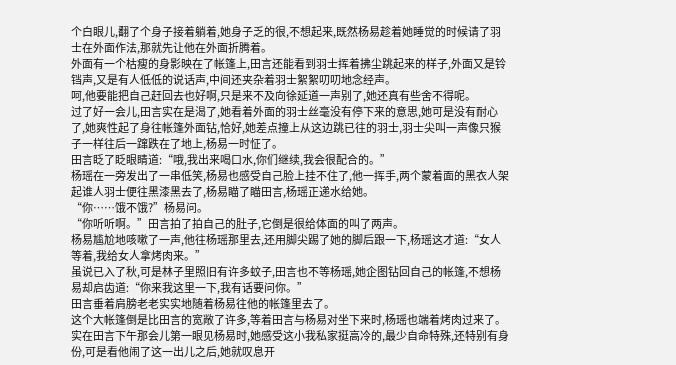个白眼儿,翻了个身子接着躺着,她身子乏的很,不想起来,既然杨易趁着她睡觉的时候请了羽士在外面作法,那就先让他在外面折腾着。
外面有一个枯瘦的身影映在了帐篷上,田言还能看到羽士挥着拂尘跳起来的样子,外面又是铃铛声,又是有人低低的说话声,中间还夹杂着羽士絮絮叨叨地念经声。
呵,他要能把自己赶回去也好啊,只是来不及向徐延道一声别了,她还真有些舍不得呢。
过了好一会儿,田言实在是渴了,她看着外面的羽士丝毫没有停下来的意思,她可是没有耐心了,她爽性起了身往帐篷外面钻,恰好,她差点撞上从这边跳已往的羽士,羽士尖叫一声像只猴子一样往后一蹿跌在了地上,杨易一时怔了。
田言眨了眨眼睛道:“哦,我出来喝口水,你们继续,我会很配合的。”
杨瑶在一旁发出了一串低笑,杨易也感受自己脸上挂不住了,他一挥手,两个蒙着面的黑衣人架起谁人羽士便往黑漆黑去了,杨易瞄了瞄田言,杨瑶正递水给她。
“你……饿不饿?”杨易问。
“你听听啊。”田言拍了拍自己的肚子,它倒是很给体面的叫了两声。
杨易尴尬地咳嗽了一声,他往杨瑶那里去,还用脚尖踢了她的脚后跟一下,杨瑶这才道:“女人等着,我给女人拿烤肉来。”
虽说已入了秋,可是林子里照旧有许多蚊子,田言也不等杨瑶,她企图钻回自己的帐篷,不想杨易却启齿道:“你来我这里一下,我有话要问你。”
田言垂着肩膀老老实实地随着杨易往他的帐篷里去了。
这个大帐篷倒是比田言的宽敞了许多,等着田言与杨易对坐下来时,杨瑶也端着烤肉过来了。实在田言下午那会儿第一眼见杨易时,她感受这小我私家挺高冷的,最少自命特殊,还特别有身份,可是看他闹了这一出儿之后,她就叹息开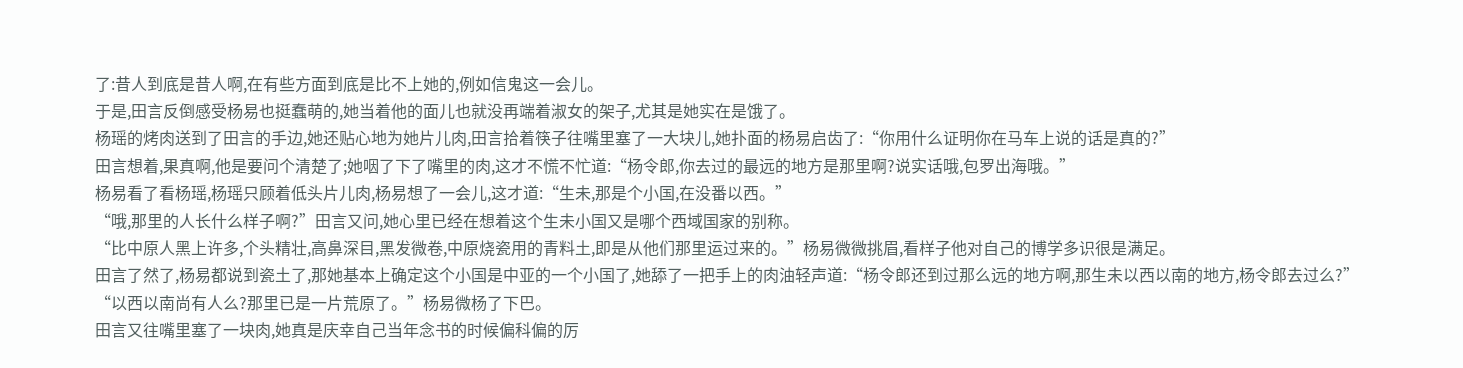了:昔人到底是昔人啊,在有些方面到底是比不上她的,例如信鬼这一会儿。
于是,田言反倒感受杨易也挺蠢萌的,她当着他的面儿也就没再端着淑女的架子,尤其是她实在是饿了。
杨瑶的烤肉送到了田言的手边,她还贴心地为她片儿肉,田言拾着筷子往嘴里塞了一大块儿,她扑面的杨易启齿了:“你用什么证明你在马车上说的话是真的?”
田言想着,果真啊,他是要问个清楚了;她咽了下了嘴里的肉,这才不慌不忙道:“杨令郎,你去过的最远的地方是那里啊?说实话哦,包罗出海哦。”
杨易看了看杨瑶,杨瑶只顾着低头片儿肉,杨易想了一会儿,这才道:“生未,那是个小国,在没番以西。”
“哦,那里的人长什么样子啊?”田言又问,她心里已经在想着这个生未小国又是哪个西域国家的别称。
“比中原人黑上许多,个头精壮,高鼻深目,黑发微卷,中原烧瓷用的青料土,即是从他们那里运过来的。”杨易微微挑眉,看样子他对自己的博学多识很是满足。
田言了然了,杨易都说到瓷土了,那她基本上确定这个小国是中亚的一个小国了,她舔了一把手上的肉油轻声道:“杨令郎还到过那么远的地方啊,那生未以西以南的地方,杨令郎去过么?”
“以西以南尚有人么?那里已是一片荒原了。”杨易微杨了下巴。
田言又往嘴里塞了一块肉,她真是庆幸自己当年念书的时候偏科偏的厉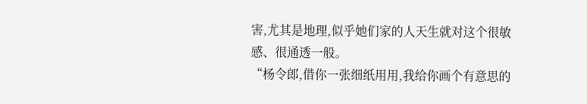害,尤其是地理,似乎她们家的人天生就对这个很敏感、很通透一般。
“杨令郎,借你一张细纸用用,我给你画个有意思的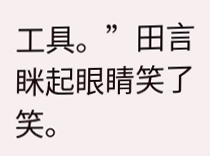工具。”田言眯起眼睛笑了笑。